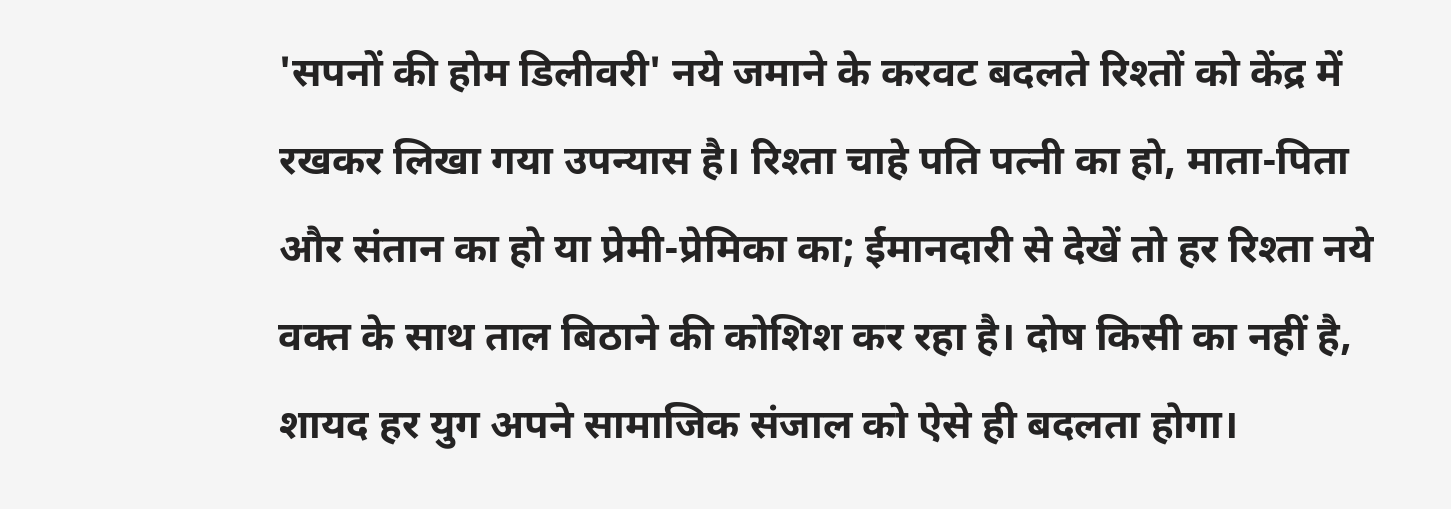'सपनों की होम डिलीवरी' नये जमाने के करवट बदलते रिश्तों को केंद्र में रखकर लिखा गया उपन्यास है। रिश्ता चाहे पति पत्नी का हो, माता-पिता और संतान का हो या प्रेमी-प्रेमिका का; ईमानदारी से देखें तो हर रिश्ता नये वक्त के साथ ताल बिठाने की कोशिश कर रहा है। दोष किसी का नहीं है, शायद हर युग अपने सामाजिक संजाल को ऐसे ही बदलता होगा।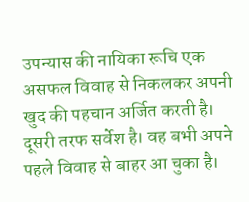उपन्यास की नायिका रूचि एक असफल विवाह से निकलकर अपनी खुद की पहचान अर्जित करती है। दूसरी तरफ सर्वेश है। वह बभी अपने पहले विवाह से बाहर आ चुका है।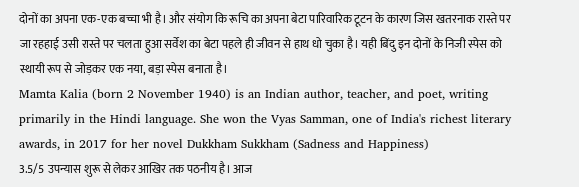दोनों का अपना एक-एक बच्चा भी है। और संयोग कि रूचि का अपना बेटा पारिवारिक टूटन के कारण जिस खतरनाक रास्ते पर जा रहहाई उसी रास्ते पर चलता हुआ सर्वेश का बेटा पहले ही जीवन से हाथ धो चुका है। यही बिंदु इन दोनों के निजी स्पेस को स्थायी रूप से जोड़कर एक नया, बड़ा स्पेस बनाता है।
Mamta Kalia (born 2 November 1940) is an Indian author, teacher, and poet, writing primarily in the Hindi language. She won the Vyas Samman, one of India's richest literary awards, in 2017 for her novel Dukkham Sukkham (Sadness and Happiness)
3.5/5 उपन्यास शुरू से लेकर आखिर तक पठनीय है। आज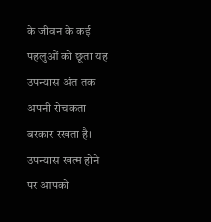के जीवन के कई पहलुओं को छूता यह उपन्यास अंत तक अपनी रोचकता बरकार रखता है। उपन्यास खत्म होने पर आपको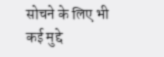सोचने के लिए भी कई मुद्दे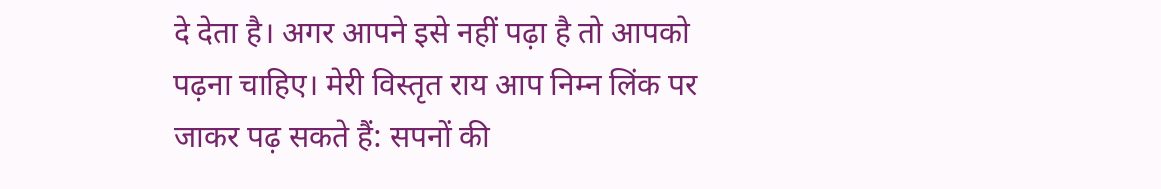दे देता है। अगर आपने इसे नहीं पढ़ा है तो आपको पढ़ना चाहिए। मेरी विस्तृत राय आप निम्न लिंक पर जाकर पढ़ सकते हैं: सपनों की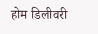होम डिलीवरी